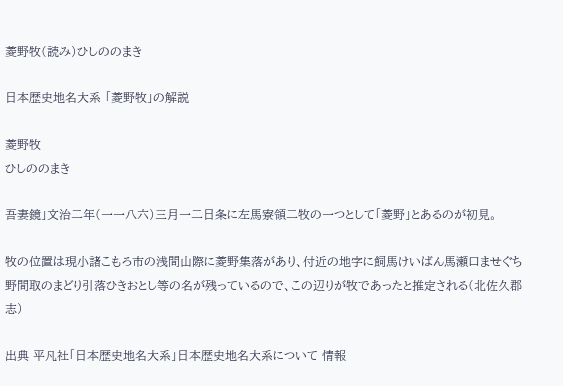菱野牧(読み)ひしののまき

日本歴史地名大系 「菱野牧」の解説

菱野牧
ひしののまき

吾妻鏡」文治二年(一一八六)三月一二日条に左馬寮領二牧の一つとして「菱野」とあるのが初見。

牧の位置は現小諸こもろ市の浅間山際に菱野集落があり、付近の地字に飼馬けいばん馬瀬口ませぐち野間取のまどり引落ひきおとし等の名が残っているので、この辺りが牧であったと推定される(北佐久郡志)

出典 平凡社「日本歴史地名大系」日本歴史地名大系について 情報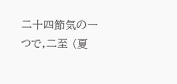二十四節気の一つで,二至 (夏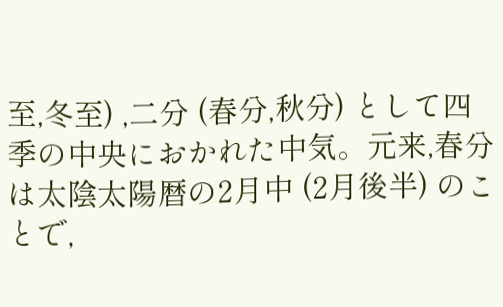至,冬至) ,二分 (春分,秋分) として四季の中央におかれた中気。元来,春分は太陰太陽暦の2月中 (2月後半) のことで,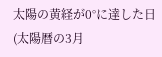太陽の黄経が0°に達した日 (太陽暦の3月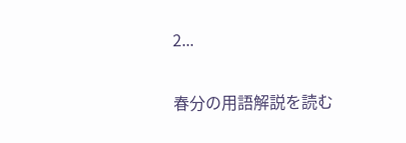2...

春分の用語解説を読む